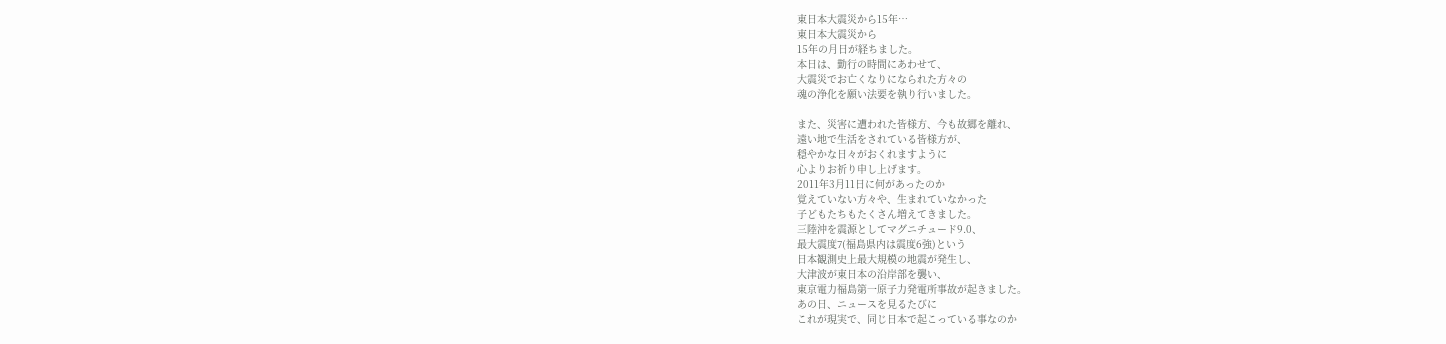東日本大震災から15年…
東日本大震災から
15年の月日が経ちました。
本日は、勤行の時間にあわせて、
大震災でお亡くなりになられた方々の
魂の浄化を願い法要を執り行いました。

また、災害に遭われた皆様方、今も故郷を離れ、
遠い地で生活をされている皆様方が、
穏やかな日々がおくれますように
心よりお祈り申し上げます。
2011年3月11日に何があったのか
覚えていない方々や、生まれていなかった
子どもたちもたくさん増えてきました。
三陸沖を震源としてマグニチュード9.0、
最大震度7(福島県内は震度6強)という
日本観測史上最大規模の地震が発生し、
大津波が東日本の沿岸部を襲い、
東京電力福島第一原子力発電所事故が起きました。
あの日、ニュースを見るたびに
これが現実で、同じ日本で起こっている事なのか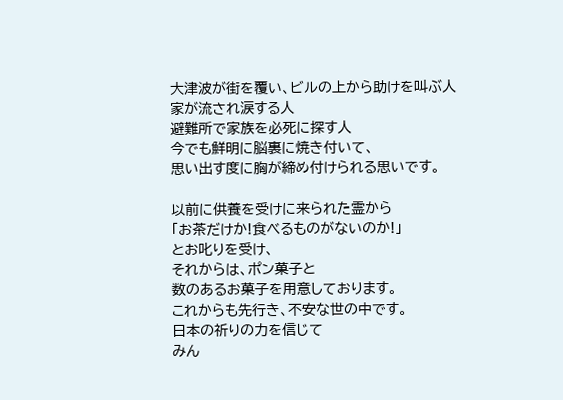大津波が街を覆い、ビルの上から助けを叫ぶ人
家が流され涙する人
避難所で家族を必死に探す人
今でも鮮明に脳裏に焼き付いて、
思い出す度に胸が締め付けられる思いです。

以前に供養を受けに来られた霊から
「お茶だけか!食べるものがないのか!」
とお叱りを受け、
それからは、ポン菓子と
数のあるお菓子を用意しております。
これからも先行き、不安な世の中です。
日本の祈りの力を信じて
みん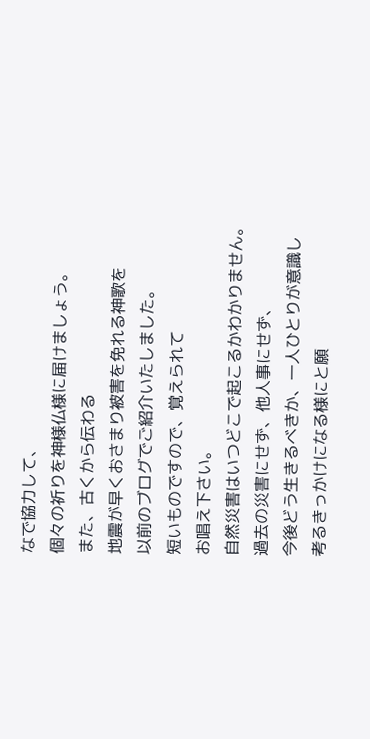なで協力して、
個々の祈りを神様仏様に届けましょう。
また、古くから伝わる
地震が早くおさまり被害を免れる神歌を
以前のブログでご紹介いたしました。
短いものですので、覚えられて
お唱え下さい。
自然災害はいつどこで起こるかわかりません。
過去の災害にせず、他人事にせず、
今後どう生きるべきか、一人ひとりが意識し
考るきっかけになる様にと願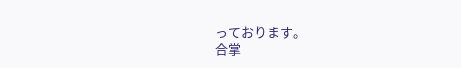っております。
合掌